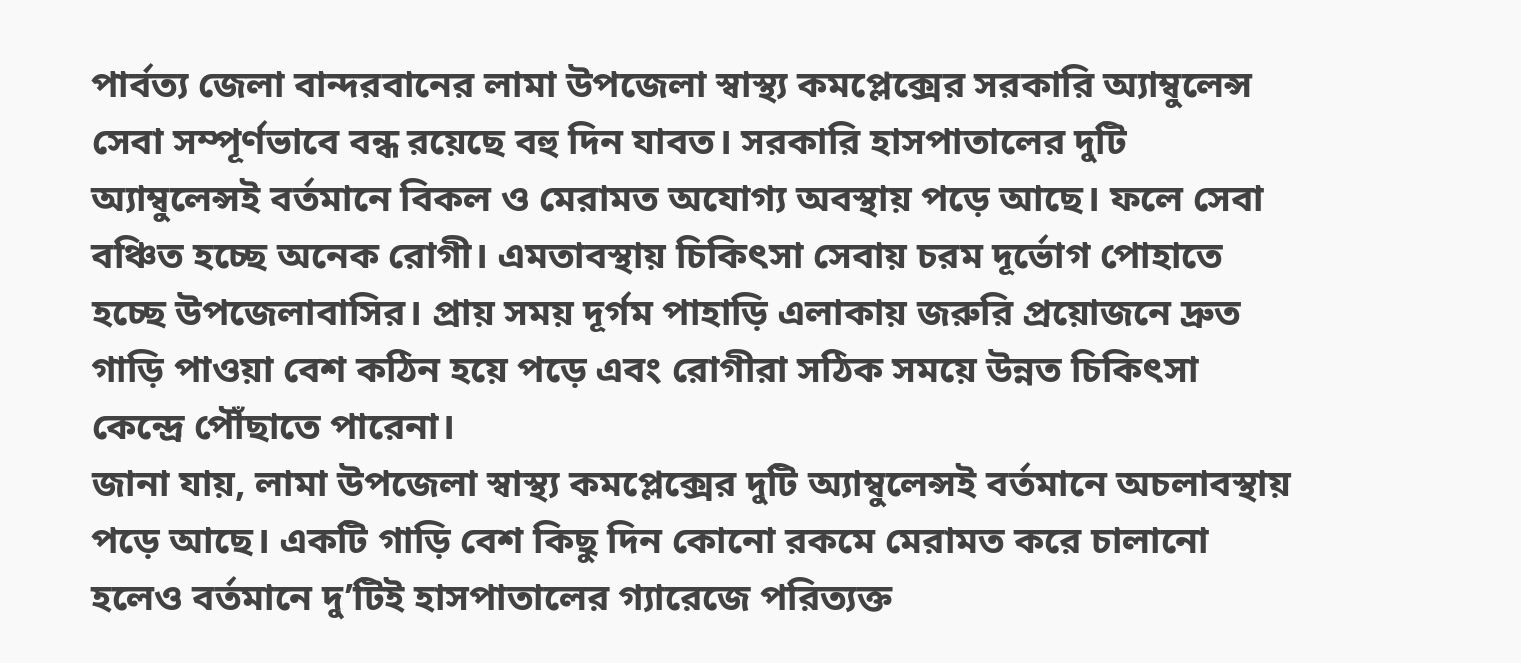পার্বত্য জেলা বান্দরবানের লামা উপজেলা স্বাস্থ্য কমপ্লেক্সের সরকারি অ্যাম্বুলেন্স সেবা সম্পূর্ণভাবে বন্ধ রয়েছে বহু দিন যাবত। সরকারি হাসপাতালের দুটি অ্যাম্বুলেন্সই বর্তমানে বিকল ও মেরামত অযোগ্য অবস্থায় পড়ে আছে। ফলে সেবা বঞ্চিত হচ্ছে অনেক রোগী। এমতাবস্থায় চিকিৎসা সেবায় চরম দূর্ভোগ পোহাতে হচ্ছে উপজেলাবাসির। প্রায় সময় দূর্গম পাহাড়ি এলাকায় জরুরি প্রয়োজনে দ্রুত গাড়ি পাওয়া বেশ কঠিন হয়ে পড়ে এবং রোগীরা সঠিক সময়ে উন্নত চিকিৎসা কেন্দ্রে পৌঁছাতে পারেনা।
জানা যায়, লামা উপজেলা স্বাস্থ্য কমপ্লেক্সের দুটি অ্যাম্বুলেন্সই বর্তমানে অচলাবস্থায় পড়ে আছে। একটি গাড়ি বেশ কিছু দিন কোনো রকমে মেরামত করে চালানো হলেও বর্তমানে দু’টিই হাসপাতালের গ্যারেজে পরিত্যক্ত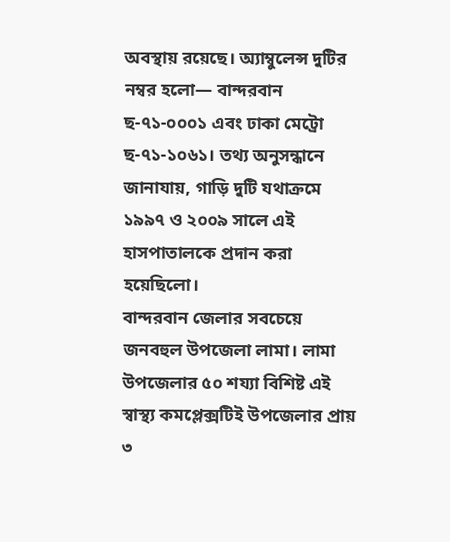অবস্থায় রয়েছে। অ্যাম্বুলেন্স দুটির নম্বর হলো— বান্দরবান ছ-৭১-০০০১ এবং ঢাকা মেট্রো ছ-৭১-১০৬১। তথ্য অনুসন্ধানে জানাযায়, গাড়ি দুটি যথাক্রমে ১৯৯৭ ও ২০০৯ সালে এই হাসপাতালকে প্রদান করা হয়েছিলো।
বান্দরবান জেলার সবচেয়ে জনবহুল উপজেলা লামা। লামা উপজেলার ৫০ শয্যা বিশিষ্ট এই স্বাস্থ্য কমপ্লেক্সটিই উপজেলার প্রায় ৩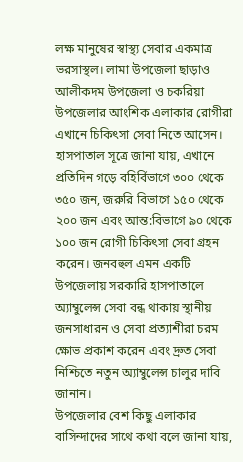লক্ষ মানুষের স্বাস্থ্য সেবার একমাত্র ভরসাস্থল। লামা উপজেলা ছাড়াও আলীকদম উপজেলা ও চকরিয়া উপজেলার আংশিক এলাকার রোগীরা এখানে চিকিৎসা সেবা নিতে আসেন।
হাসপাতাল সূত্রে জানা যায়, এখানে প্রতিদিন গড়ে বহির্বিভাগে ৩০০ থেকে ৩৫০ জন, জরুরি বিভাগে ১৫০ থেকে ২০০ জন এবং আন্ত:বিভাগে ৯০ থেকে ১০০ জন রোগী চিকিৎসা সেবা গ্রহন করেন। জনবহুল এমন একটি উপজেলায় সরকারি হাসপাতালে অ্যাম্বুলেন্স সেবা বন্ধ থাকায় স্থানীয় জনসাধারন ও সেবা প্রত্যাশীরা চরম ক্ষোভ প্রকাশ করেন এবং দ্রুত সেবা নিশ্চিতে নতুন অ্যাম্বুলেন্স চালুর দাবি জানান।
উপজেলার বেশ কিছু এলাকার বাসিন্দাদের সাথে কথা বলে জানা যায়,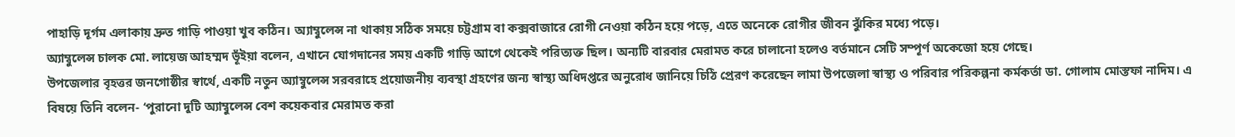পাহাড়ি দূর্গম এলাকায় দ্রুত গাড়ি পাওয়া খুব কঠিন। অ্যাম্বুলেন্স না থাকায় সঠিক সময়ে চট্টগ্রাম বা কক্সবাজারে রোগী নেওয়া কঠিন হয়ে পড়ে, এতে অনেকে রোগীর জীবন ঝুঁকির মধ্যে পড়ে।
অ্যাম্বুলেন্স চালক মো. লায়েজ আহম্মদ ভূঁইয়া বলেন, এখানে যোগদানের সময় একটি গাড়ি আগে থেকেই পরিত্যক্ত ছিল। অন্যটি বারবার মেরামত করে চালানো হলেও বর্তমানে সেটি সম্পূর্ণ অকেজো হয়ে গেছে।
উপজেলার বৃহত্তর জনগোষ্ঠীর স্বার্থে, একটি নতুন অ্যাম্বুলেন্স সরবরাহে প্রয়োজনীয় ব্যবস্থা গ্রহণের জন্য স্বাস্থ্য অধিদপ্তরে অনুরোধ জানিয়ে চিঠি প্রেরণ করেছেন লামা উপজেলা স্বাস্থ্য ও পরিবার পরিকল্পনা কর্মকর্তা ডা. গোলাম মোস্তফা নাদিম। এ বিষয়ে তিনি বলেন- ‘পুরানো দুটি অ্যাম্বুলেন্স বেশ কয়েকবার মেরামত করা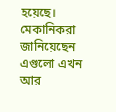হয়েছে। মেকানিকরা জানিয়েছেন এগুলো এখন আর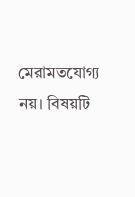মেরামতযোগ্য নয়। বিষয়টি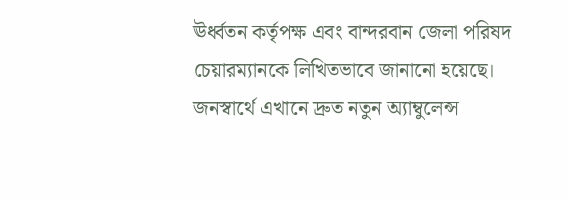ঊর্ধ্বতন কর্তৃপক্ষ এবং বান্দরবান জেলা পরিষদ চেয়ারম্যানকে লিখিতভাবে জানানো হয়েছে। জনস্বার্থে এখানে দ্রুত নতুন অ্যাম্বুলেন্স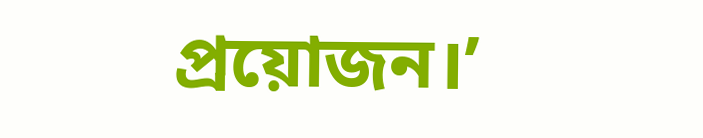প্রয়োজন।’